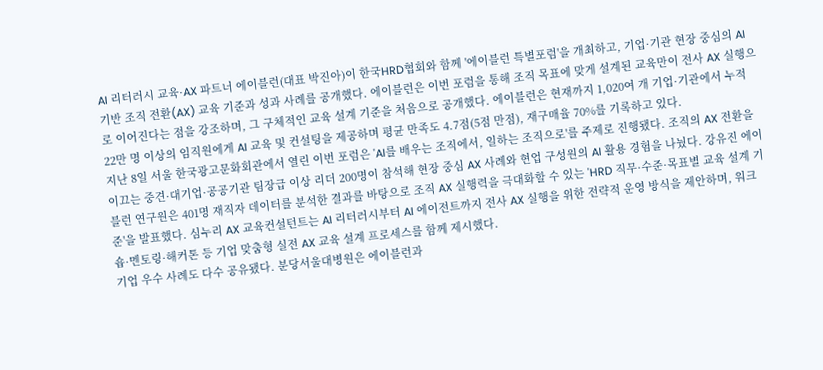AI 리터러시 교육·AX 파트너 에이블런(대표 박진아)이 한국HRD협회와 함께 '에이블런 특별포럼'을 개최하고, 기업·기관 현장 중심의 AI 기반 조직 전환(AX) 교육 기준과 성과 사례를 공개했다. 에이블런은 이번 포럼을 통해 조직 목표에 맞게 설계된 교육만이 전사 AX 실행으로 이어진다는 점을 강조하며, 그 구체적인 교육 설계 기준을 처음으로 공개했다. 에이블런은 현재까지 1,020여 개 기업·기관에서 누적 22만 명 이상의 임직원에게 AI 교육 및 컨설팅을 제공하며 평균 만족도 4.7점(5점 만점), 재구매율 70%를 기록하고 있다.
지난 8일 서울 한국광고문화회관에서 열린 이번 포럼은 'AI를 배우는 조직에서, 일하는 조직으로'를 주제로 진행됐다. 조직의 AX 전환을 이끄는 중견·대기업·공공기관 팀장급 이상 리더 200명이 참석해 현장 중심 AX 사례와 현업 구성원의 AI 활용 경험을 나눴다. 강유진 에이블런 연구원은 401명 재직자 데이터를 분석한 결과를 바탕으로 조직 AX 실행력을 극대화할 수 있는 'HRD 직무·수준·목표별 교육 설계 기준'을 발표했다. 심누리 AX 교육컨설턴트는 AI 리터러시부터 AI 에이전트까지 전사 AX 실행을 위한 전략적 운영 방식을 제안하며, 워크숍·멘토링·해커톤 등 기업 맞춤형 실전 AX 교육 설계 프로세스를 함께 제시했다.
기업 우수 사례도 다수 공유됐다. 분당서울대병원은 에이블런과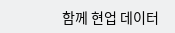함께 현업 데이터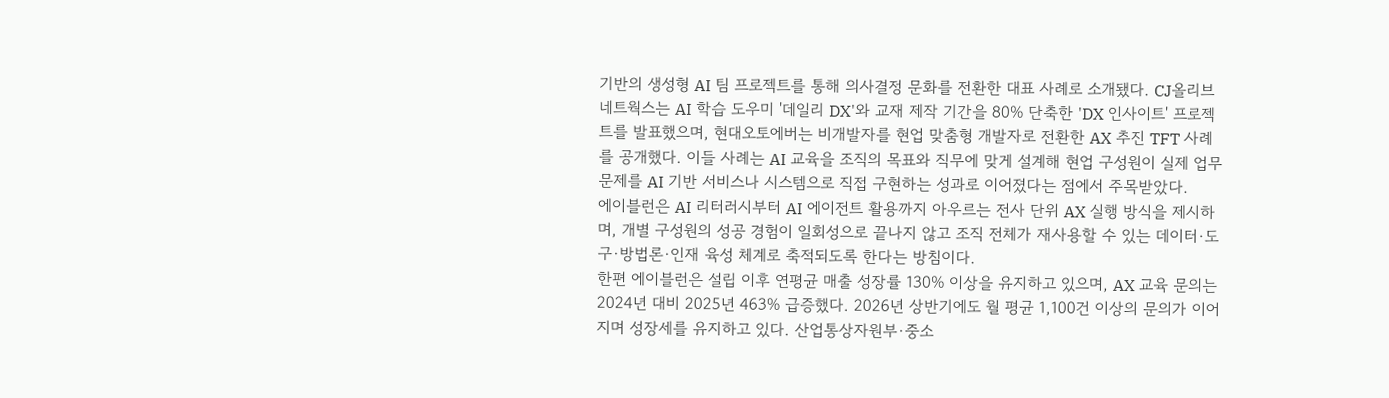기반의 생성형 AI 팀 프로젝트를 통해 의사결정 문화를 전환한 대표 사례로 소개됐다. CJ올리브네트웍스는 AI 학습 도우미 '데일리 DX'와 교재 제작 기간을 80% 단축한 'DX 인사이트' 프로젝트를 발표했으며, 현대오토에버는 비개발자를 현업 맞춤형 개발자로 전환한 AX 추진 TFT 사례를 공개했다. 이들 사례는 AI 교육을 조직의 목표와 직무에 맞게 설계해 현업 구성원이 실제 업무 문제를 AI 기반 서비스나 시스템으로 직접 구현하는 성과로 이어졌다는 점에서 주목받았다.
에이블런은 AI 리터러시부터 AI 에이전트 활용까지 아우르는 전사 단위 AX 실행 방식을 제시하며, 개별 구성원의 성공 경험이 일회성으로 끝나지 않고 조직 전체가 재사용할 수 있는 데이터·도구·방법론·인재 육성 체계로 축적되도록 한다는 방침이다.
한편 에이블런은 설립 이후 연평균 매출 성장률 130% 이상을 유지하고 있으며, AX 교육 문의는 2024년 대비 2025년 463% 급증했다. 2026년 상반기에도 월 평균 1,100건 이상의 문의가 이어지며 성장세를 유지하고 있다. 산업통상자원부·중소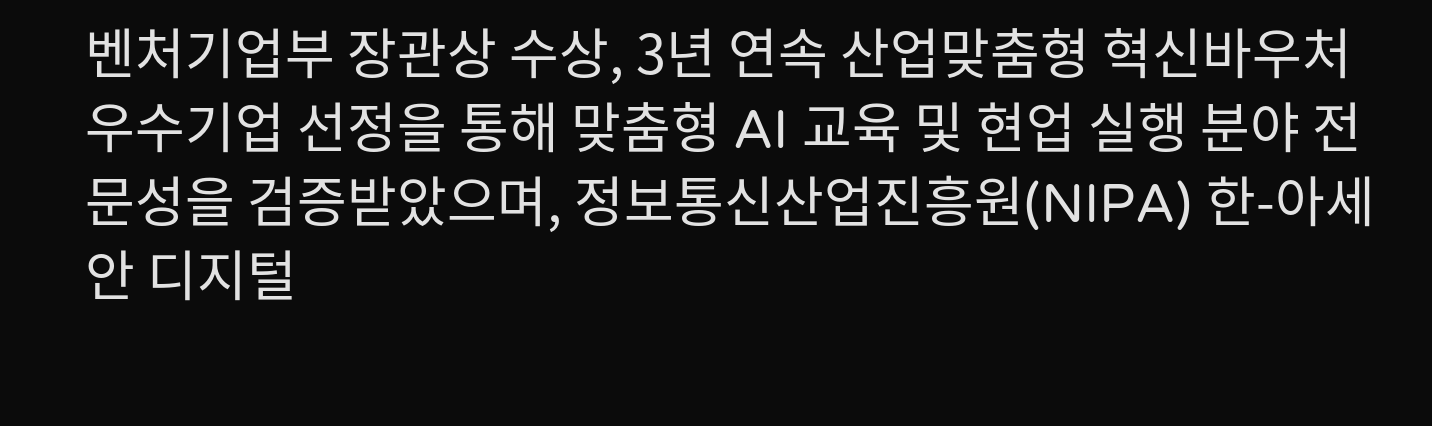벤처기업부 장관상 수상, 3년 연속 산업맞춤형 혁신바우처 우수기업 선정을 통해 맞춤형 AI 교육 및 현업 실행 분야 전문성을 검증받았으며, 정보통신산업진흥원(NIPA) 한-아세안 디지털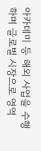아카데미 등 해외 사업을 수행하며 글로벌 시장으로 영역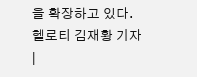을 확장하고 있다.
헬로티 김재황 기자 |